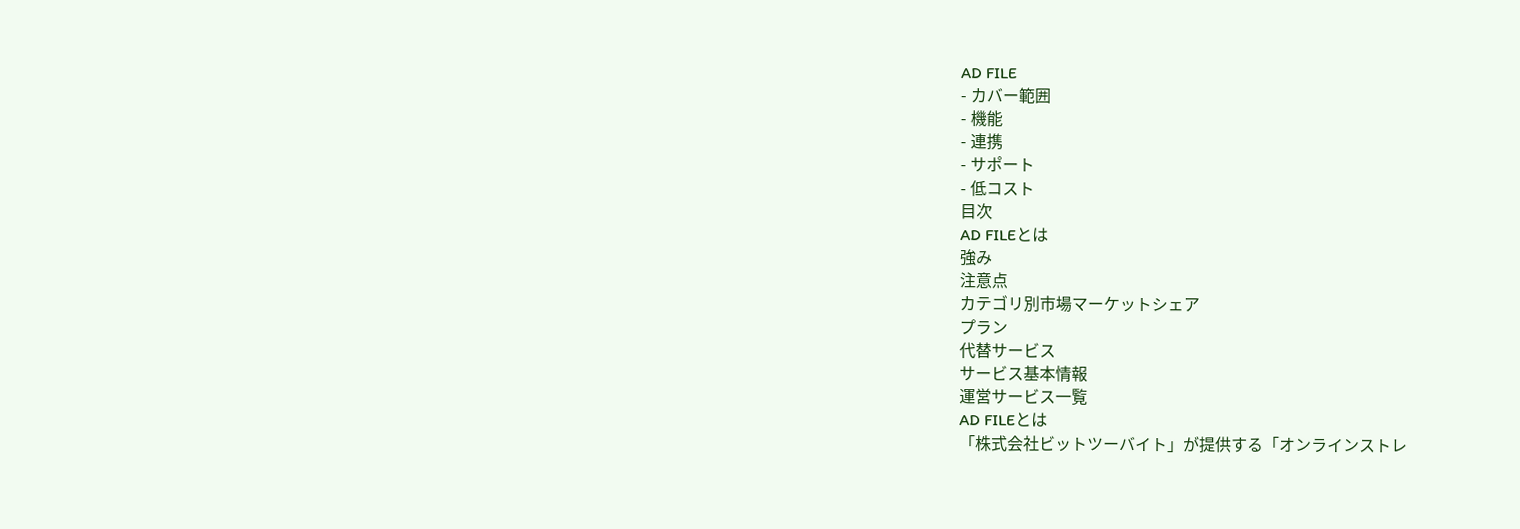AD FILE
- カバー範囲
- 機能
- 連携
- サポート
- 低コスト
目次
AD FILEとは
強み
注意点
カテゴリ別市場マーケットシェア
プラン
代替サービス
サービス基本情報
運営サービス一覧
AD FILEとは
「株式会社ビットツーバイト」が提供する「オンラインストレ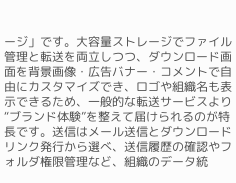ージ」です。大容量ストレージでファイル管理と転送を両立しつつ、ダウンロード画面を背景画像・広告バナー・コメントで自由にカスタマイズでき、ロゴや組織名も表示できるため、一般的な転送サービスより“ブランド体験”を整えて届けられるのが特長です。送信はメール送信とダウンロードリンク発行から選べ、送信履歴の確認やフォルダ権限管理など、組織のデータ統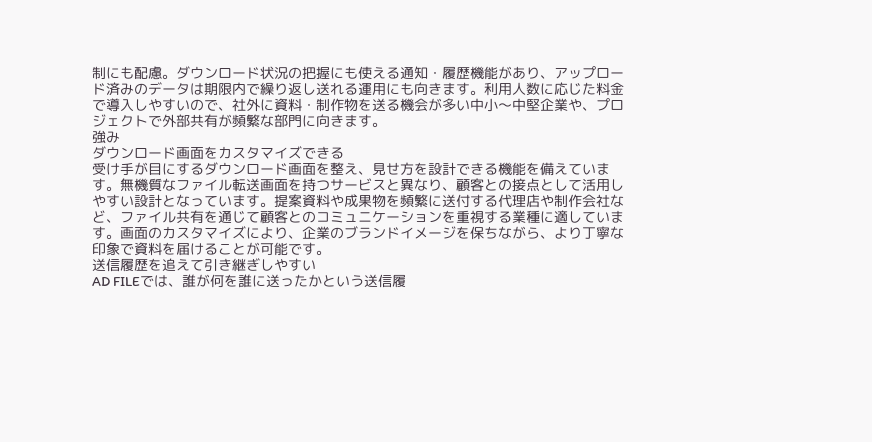制にも配慮。ダウンロード状況の把握にも使える通知・履歴機能があり、アップロード済みのデータは期限内で繰り返し送れる運用にも向きます。利用人数に応じた料金で導入しやすいので、社外に資料・制作物を送る機会が多い中小〜中堅企業や、プロジェクトで外部共有が頻繁な部門に向きます。
強み
ダウンロード画面をカスタマイズできる
受け手が目にするダウンロード画面を整え、見せ方を設計できる機能を備えています。無機質なファイル転送画面を持つサービスと異なり、顧客との接点として活用しやすい設計となっています。提案資料や成果物を頻繁に送付する代理店や制作会社など、ファイル共有を通じて顧客とのコミュニケーションを重視する業種に適しています。画面のカスタマイズにより、企業のブランドイメージを保ちながら、より丁寧な印象で資料を届けることが可能です。
送信履歴を追えて引き継ぎしやすい
AD FILEでは、誰が何を誰に送ったかという送信履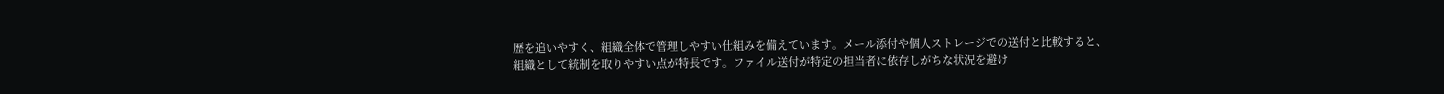歴を追いやすく、組織全体で管理しやすい仕組みを備えています。メール添付や個人ストレージでの送付と比較すると、組織として統制を取りやすい点が特長です。ファイル送付が特定の担当者に依存しがちな状況を避け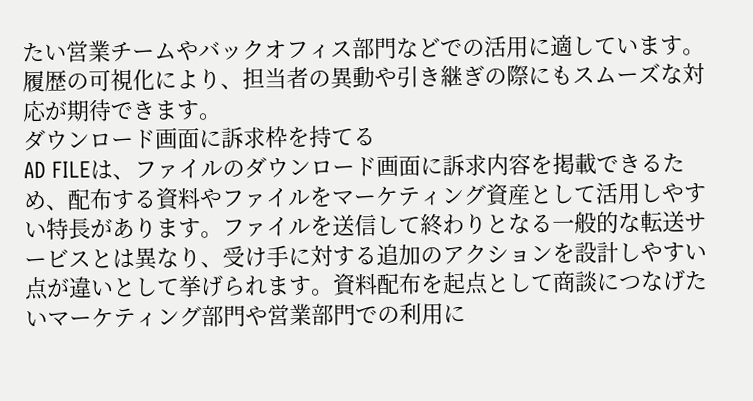たい営業チームやバックオフィス部門などでの活用に適しています。履歴の可視化により、担当者の異動や引き継ぎの際にもスムーズな対応が期待できます。
ダウンロード画面に訴求枠を持てる
AD FILEは、ファイルのダウンロード画面に訴求内容を掲載できるため、配布する資料やファイルをマーケティング資産として活用しやすい特長があります。ファイルを送信して終わりとなる一般的な転送サービスとは異なり、受け手に対する追加のアクションを設計しやすい点が違いとして挙げられます。資料配布を起点として商談につなげたいマーケティング部門や営業部門での利用に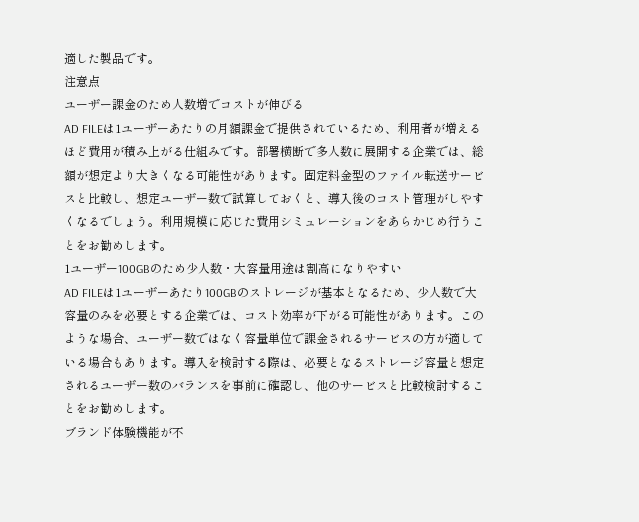適した製品です。
注意点
ユーザー課金のため人数増でコストが伸びる
AD FILEは1ユーザーあたりの月額課金で提供されているため、利用者が増えるほど費用が積み上がる仕組みです。部署横断で多人数に展開する企業では、総額が想定より大きくなる可能性があります。固定料金型のファイル転送サービスと比較し、想定ユーザー数で試算しておくと、導入後のコスト管理がしやすくなるでしょう。利用規模に応じた費用シミュレーションをあらかじめ行うことをお勧めします。
1ユーザー100GBのため少人数・大容量用途は割高になりやすい
AD FILEは1ユーザーあたり100GBのストレージが基本となるため、少人数で大容量のみを必要とする企業では、コスト効率が下がる可能性があります。このような場合、ユーザー数ではなく容量単位で課金されるサービスの方が適している場合もあります。導入を検討する際は、必要となるストレージ容量と想定されるユーザー数のバランスを事前に確認し、他のサービスと比較検討することをお勧めします。
ブランド体験機能が不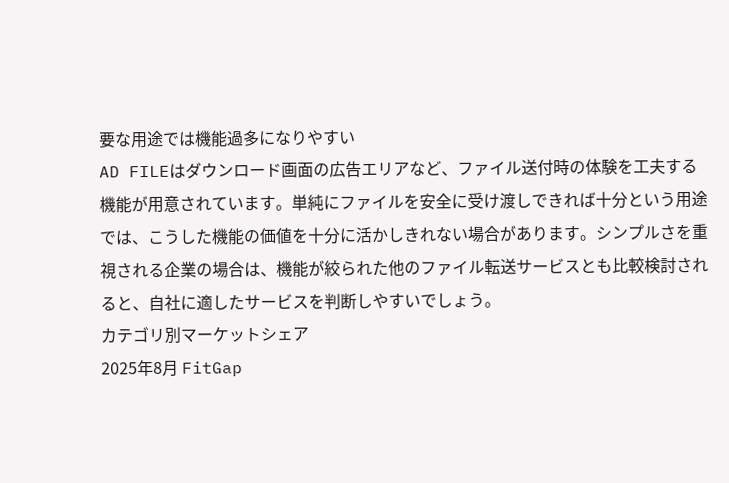要な用途では機能過多になりやすい
AD FILEはダウンロード画面の広告エリアなど、ファイル送付時の体験を工夫する機能が用意されています。単純にファイルを安全に受け渡しできれば十分という用途では、こうした機能の価値を十分に活かしきれない場合があります。シンプルさを重視される企業の場合は、機能が絞られた他のファイル転送サービスとも比較検討されると、自社に適したサービスを判断しやすいでしょう。
カテゴリ別マーケットシェア
2025年8月 FitGap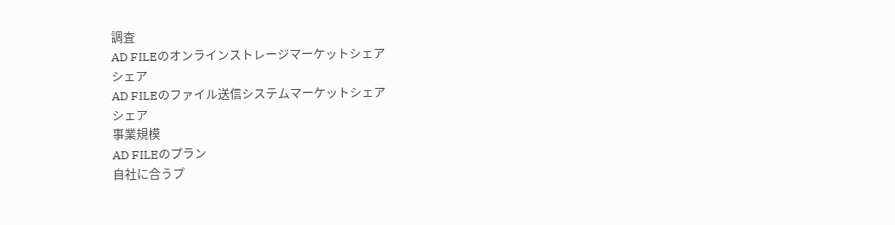調査
AD FILEのオンラインストレージマーケットシェア
シェア
AD FILEのファイル送信システムマーケットシェア
シェア
事業規模
AD FILEのプラン
自社に合うプ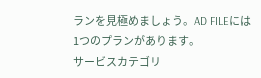ランを見極めましょう。AD FILEには1つのプランがあります。
サービスカテゴリ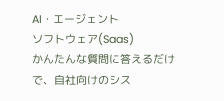AI・エージェント
ソフトウェア(Saas)
かんたんな質問に答えるだけで、自社向けのシス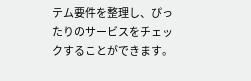テム要件を整理し、ぴったりのサービスをチェックすることができます。